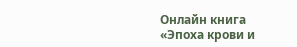Онлайн книга «Эпоха крови и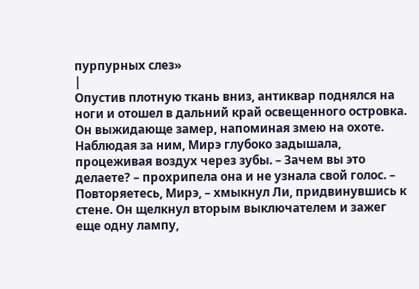пурпурных слез»
|
Опустив плотную ткань вниз, антиквар поднялся на ноги и отошел в дальний край освещенного островка. Он выжидающе замер, напоминая змею на охоте. Наблюдая за ним, Мирэ глубоко задышала, процеживая воздух через зубы. – Зачем вы это делаете? – прохрипела она и не узнала свой голос. – Повторяетесь, Мирэ, – хмыкнул Ли, придвинувшись к стене. Он щелкнул вторым выключателем и зажег еще одну лампу,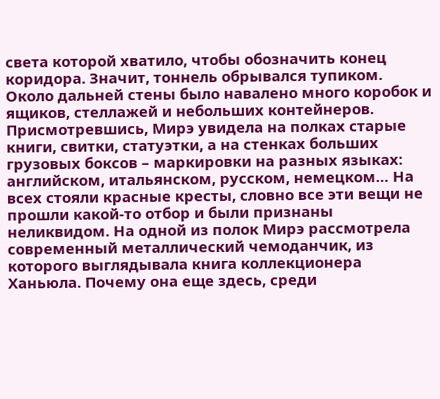света которой хватило, чтобы обозначить конец коридора. Значит, тоннель обрывался тупиком. Около дальней стены было навалено много коробок и ящиков, стеллажей и небольших контейнеров. Присмотревшись, Мирэ увидела на полках старые книги, свитки, статуэтки, а на стенках больших грузовых боксов – маркировки на разных языках: английском, итальянском, русском, немецком… На всех стояли красные кресты, словно все эти вещи не прошли какой-то отбор и были признаны неликвидом. На одной из полок Мирэ рассмотрела современный металлический чемоданчик, из которого выглядывала книга коллекционера Ханьюла. Почему она еще здесь, среди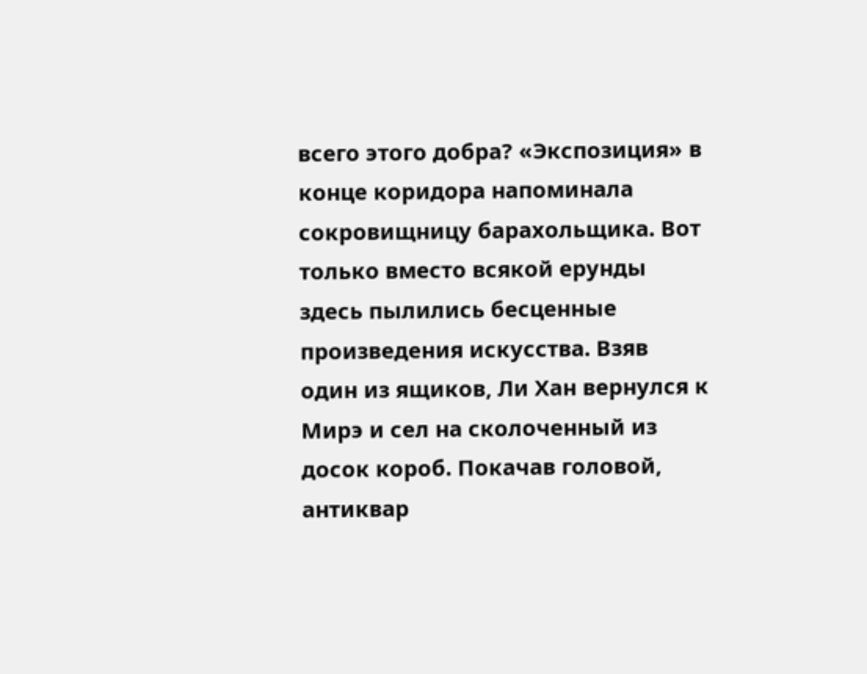всего этого добра? «Экспозиция» в конце коридора напоминала сокровищницу барахольщика. Вот только вместо всякой ерунды здесь пылились бесценные произведения искусства. Взяв один из ящиков, Ли Хан вернулся к Мирэ и сел на сколоченный из досок короб. Покачав головой, антиквар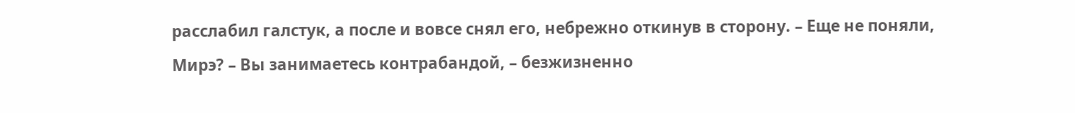расслабил галстук, а после и вовсе снял его, небрежно откинув в сторону. – Еще не поняли, Мирэ? – Вы занимаетесь контрабандой, – безжизненно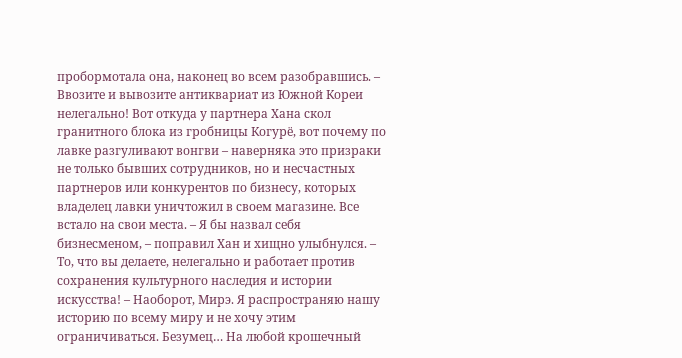пробормотала она, наконец во всем разобравшись. – Ввозите и вывозите антиквариат из Южной Кореи нелегально! Вот откуда у партнера Хана скол гранитного блока из гробницы Когурё, вот почему по лавке разгуливают вонгви – наверняка это призраки не только бывших сотрудников, но и несчастных партнеров или конкурентов по бизнесу, которых владелец лавки уничтожил в своем магазине. Все встало на свои места. – Я бы назвал себя бизнесменом, – поправил Хан и хищно улыбнулся. – То, что вы делаете, нелегально и работает против сохранения культурного наследия и истории искусства! – Наоборот, Мирэ. Я распространяю нашу историю по всему миру и не хочу этим ограничиваться. Безумец… На любой крошечный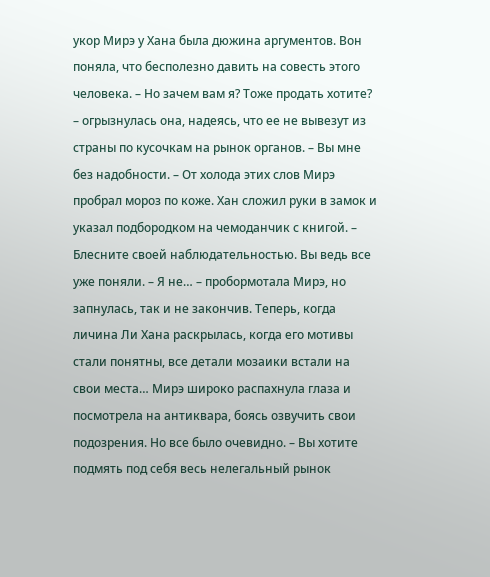укор Мирэ у Хана была дюжина аргументов. Вон поняла, что бесполезно давить на совесть этого человека. – Но зачем вам я? Тоже продать хотите? – огрызнулась она, надеясь, что ее не вывезут из страны по кусочкам на рынок органов. – Вы мне без надобности. – От холода этих слов Мирэ пробрал мороз по коже. Хан сложил руки в замок и указал подбородком на чемоданчик с книгой. – Блесните своей наблюдательностью. Вы ведь все уже поняли. – Я не… – пробормотала Мирэ, но запнулась, так и не закончив. Теперь, когда личина Ли Хана раскрылась, когда его мотивы стали понятны, все детали мозаики встали на свои места… Мирэ широко распахнула глаза и посмотрела на антиквара, боясь озвучить свои подозрения. Но все было очевидно. – Вы хотите подмять под себя весь нелегальный рынок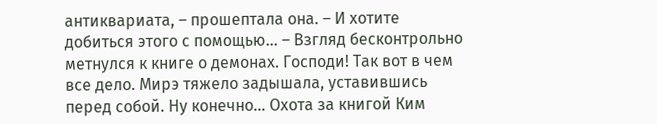антиквариата, – прошептала она. – И хотите добиться этого с помощью… – Взгляд бесконтрольно метнулся к книге о демонах. Господи! Так вот в чем все дело. Мирэ тяжело задышала, уставившись перед собой. Ну конечно… Охота за книгой Ким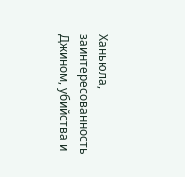Ханьюла, заинтересованность Джином, убийства и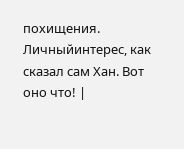похищения. Личныйинтерес, как сказал сам Хан. Вот оно что! |